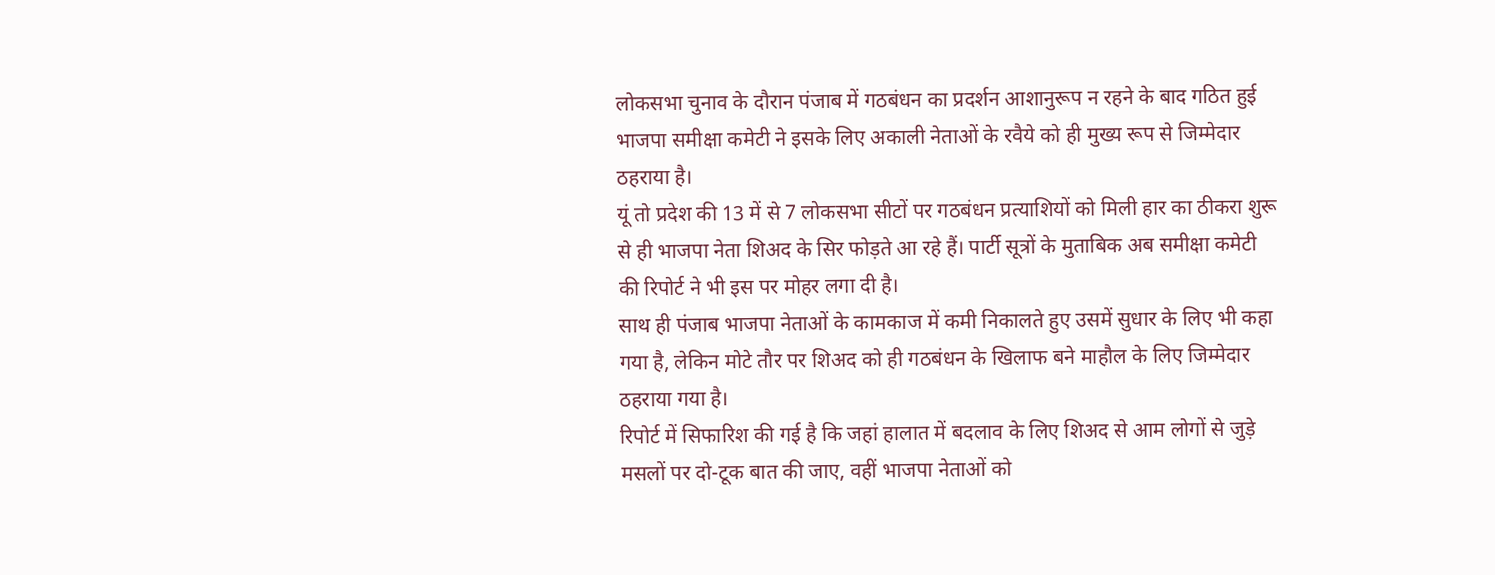लोकसभा चुनाव के दौरान पंजाब में गठबंधन का प्रदर्शन आशानुरूप न रहने के बाद गठित हुई भाजपा समीक्षा कमेटी ने इसके लिए अकाली नेताओं के रवैये को ही मुख्य रूप से जिम्मेदार ठहराया है।
यूं तो प्रदेश की 13 में से 7 लोकसभा सीटों पर गठबंधन प्रत्याशियों को मिली हार का ठीकरा शुरू से ही भाजपा नेता शिअद के सिर फोड़ते आ रहे हैं। पार्टी सूत्रों के मुताबिक अब समीक्षा कमेटी की रिपोर्ट ने भी इस पर मोहर लगा दी है।
साथ ही पंजाब भाजपा नेताओं के कामकाज में कमी निकालते हुए उसमें सुधार के लिए भी कहा गया है, लेकिन मोटे तौर पर शिअद को ही गठबंधन के खिलाफ बने माहौल के लिए जिम्मेदार ठहराया गया है।
रिपोर्ट में सिफारिश की गई है कि जहां हालात में बदलाव के लिए शिअद से आम लोगों से जुड़े मसलों पर दो-टूक बात की जाए, वहीं भाजपा नेताओं को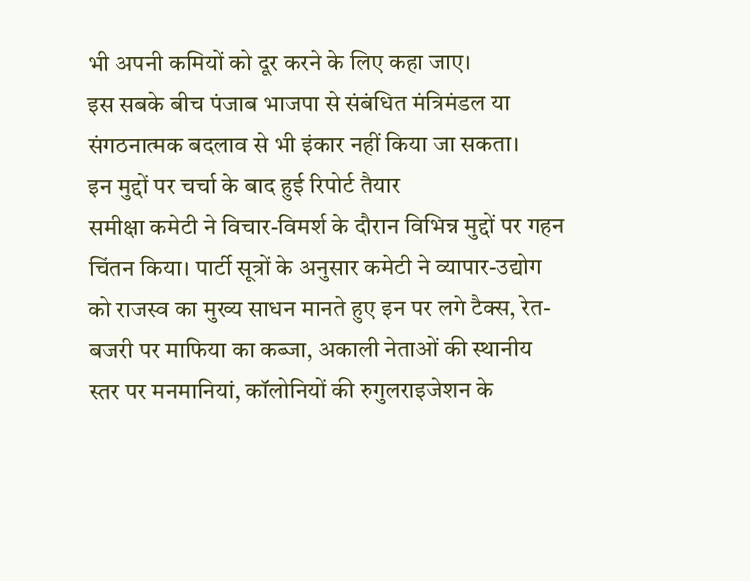भी अपनी कमियों को दूर करने के लिए कहा जाए।
इस सबके बीच पंजाब भाजपा से संबंधित मंत्रिमंडल या संगठनात्मक बदलाव से भी इंकार नहीं किया जा सकता।
इन मुद्दों पर चर्चा के बाद हुई रिपोर्ट तैयार
समीक्षा कमेटी ने विचार-विमर्श के दौरान विभिन्न मुद्दों पर गहन चिंतन किया। पार्टी सूत्रों के अनुसार कमेटी ने व्यापार-उद्योग को राजस्व का मुख्य साधन मानते हुए इन पर लगे टैक्स, रेत-बजरी पर माफिया का कब्जा, अकाली नेताओं की स्थानीय स्तर पर मनमानियां, कॉलोनियों की रुगुलराइजेशन के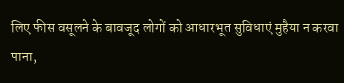लिए फीस वसूलने के बावजूद लोगों को आधारभूत सुविधाएं मुहैया न करवा पाना,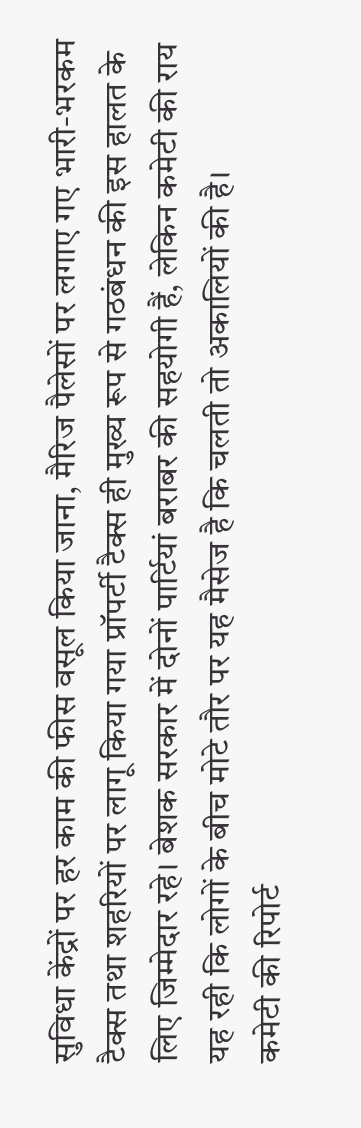सुविधा केंद्रों पर हर काम की फीस वसूल किया जाना, मैरिज पैलेसों पर लगाए गए भारी-भरकम टैक्स तथा शहरियों पर लागू किया गया प्रॉपर्टी टैक्स ही मुख्य रूप से गठबंधन की इस हालत के लिए जिम्मेदार रहे। बेशक सरकार में दोनों पार्टियां बराबर की सहयोगी हैं, लेकिन कमेटी की राय यह रही कि लोगों के बीच मोटे तौर पर यह मैसेज है कि चलती तो अकालियों की है।
कमेटी की रिपोर्ट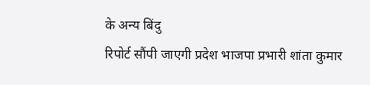के अन्य बिंदु
रिपोर्ट सौंपी जाएगी प्रदेश भाजपा प्रभारी शांता कुमार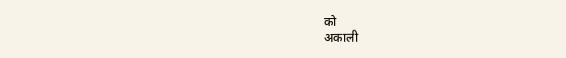को
अकाली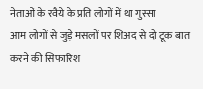नेताओं के रवैये के प्रति लोगों में था गुस्सा
आम लोगों से जुड़े मसलों पर शिअद से दो टूक बात करने की सिफारिश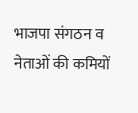भाजपा संगठन व नेताओं की कमियों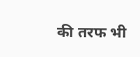की तरफ भी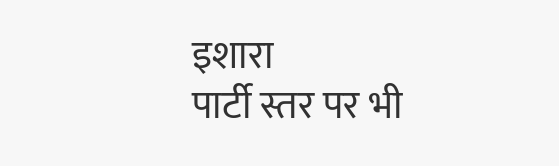इशारा
पार्टी स्तर पर भी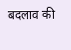बदलाव की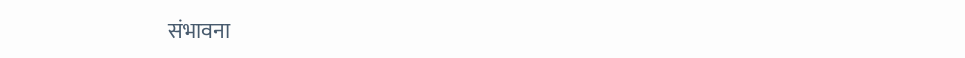संभावना